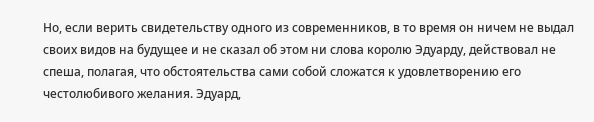Но, если верить свидетельству одного из современников, в то время он ничем не выдал своих видов на будущее и не сказал об этом ни слова королю Эдуарду, действовал не спеша, полагая, что обстоятельства сами собой сложатся к удовлетворению его честолюбивого желания. Эдуард,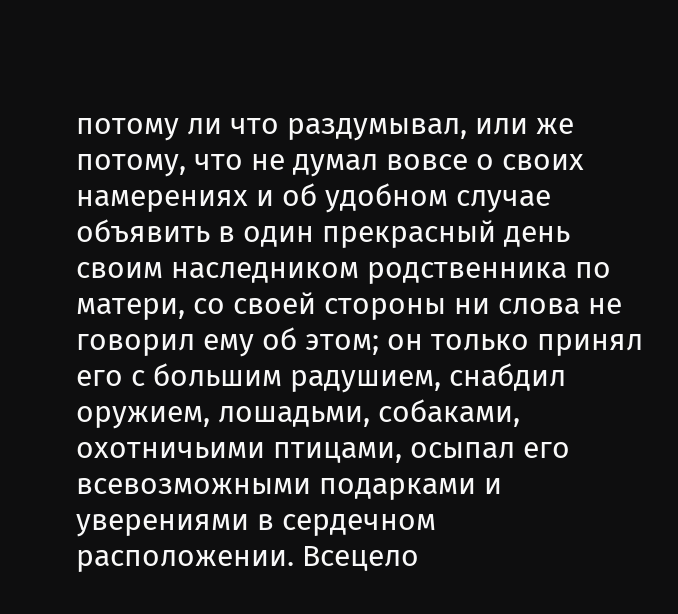потому ли что раздумывал, или же потому, что не думал вовсе о своих намерениях и об удобном случае объявить в один прекрасный день своим наследником родственника по матери, со своей стороны ни слова не говорил ему об этом; он только принял его с большим радушием, снабдил оружием, лошадьми, собаками, охотничьими птицами, осыпал его всевозможными подарками и уверениями в сердечном расположении. Всецело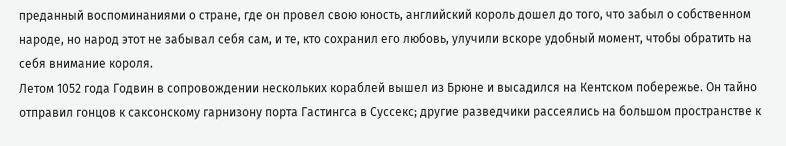преданный воспоминаниями о стране, где он провел свою юность, английский король дошел до того, что забыл о собственном народе, но народ этот не забывал себя сам, и те, кто сохранил его любовь, улучили вскоре удобный момент, чтобы обратить на себя внимание короля.
Летом 1052 года Годвин в сопровождении нескольких кораблей вышел из Брюне и высадился на Кентском побережье. Он тайно отправил гонцов к саксонскому гарнизону порта Гастингса в Суссекс; другие разведчики рассеялись на большом пространстве к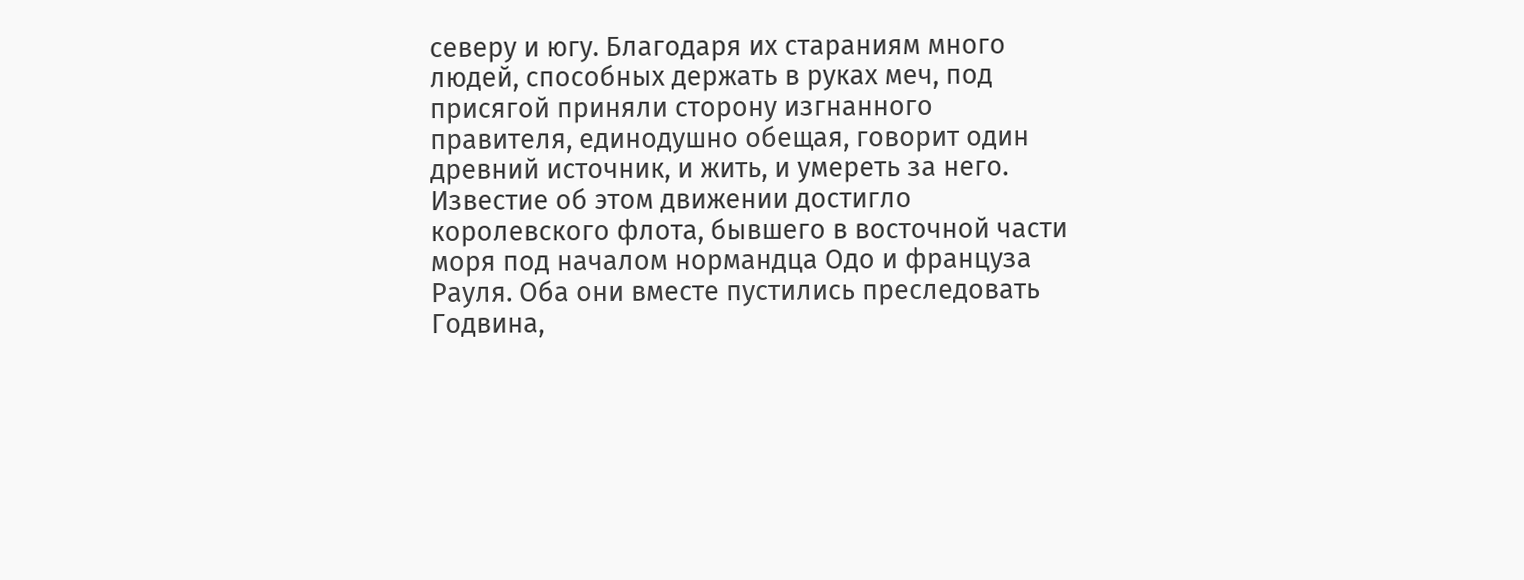северу и югу. Благодаря их стараниям много людей, способных держать в руках меч, под присягой приняли сторону изгнанного правителя, единодушно обещая, говорит один древний источник, и жить, и умереть за него. Известие об этом движении достигло королевского флота, бывшего в восточной части моря под началом нормандца Одо и француза Рауля. Оба они вместе пустились преследовать Годвина,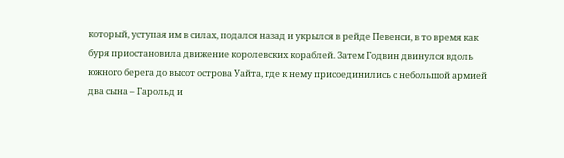который, уступая им в силах, подался назад и укрылся в рейде Певенси, в то время как буря приостановила движение королевских кораблей. Затем Годвин двинулся вдоль южного берега до высот острова Уайта, где к нему присоединились с небольшой армией два сына – Гарольд и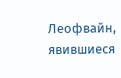Леофвайн, явившиеся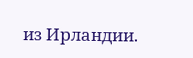из Ирландии.